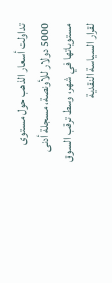تداولت أسعار الذهب حول مستوى 5000 دولار للأونصة، مسجلة أدنى مستوياتها في شهر، وسط ترقب السوق لقرار السياسة النقدية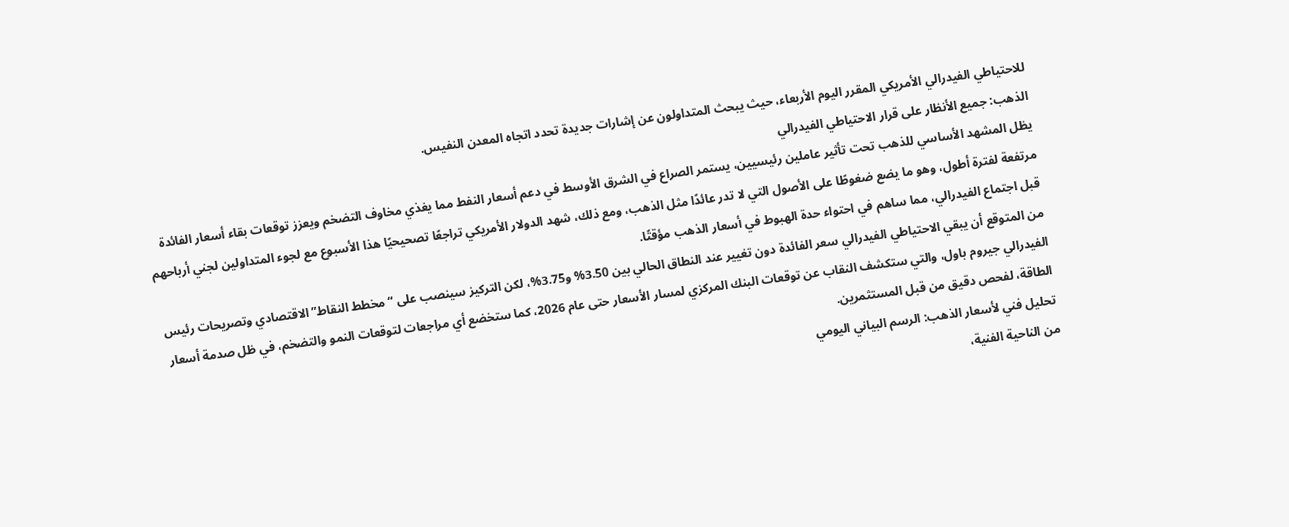للاحتياطي الفيدرالي الأمريكي المقرر اليوم الأربعاء، حيث يبحث المتداولون عن إشارات جديدة تحدد اتجاه المعدن النفيس.
الذهب: جميع الأنظار على قرار الاحتياطي الفيدرالي
يظل المشهد الأساسي للذهب تحت تأثير عاملين رئيسيين، يستمر الصراع في الشرق الأوسط في دعم أسعار النفط مما يغذي مخاوف التضخم ويعزز توقعات بقاء أسعار الفائدة مرتفعة لفترة أطول، وهو ما يضع ضغوطًا على الأصول التي لا تدر عائدًا مثل الذهب، ومع ذلك، شهد الدولار الأمريكي تراجعًا تصحيحيًا هذا الأسبوع مع لجوء المتداولين لجني أرباحهم قبل اجتماع الفيدرالي، مما ساهم في احتواء حدة الهبوط في أسعار الذهب مؤقتًا.
من المتوقع أن يبقي الاحتياطي الفيدرالي سعر الفائدة دون تغيير عند النطاق الحالي بين 3.50% و3.75%، لكن التركيز سينصب على “مخطط النقاط” الاقتصادي وتصريحات رئيس الفيدرالي جيروم باول، والتي ستكشف النقاب عن توقعات البنك المركزي لمسار الأسعار حتى عام 2026، كما ستخضع أي مراجعات لتوقعات النمو والتضخم، في ظل صدمة أسعار الطاقة، لفحص دقيق من قبل المستثمرين.
تحليل فني لأسعار الذهب: الرسم البياني اليومي
من الناحية الفنية،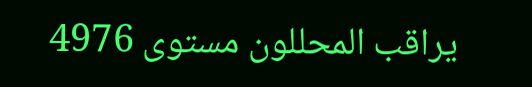يراقب المحللون مستوى 4976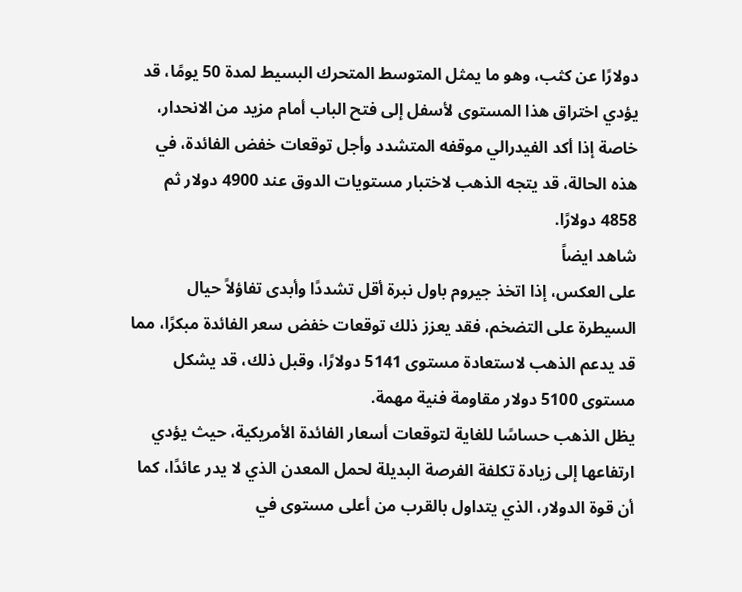دولارًا عن كثب، وهو ما يمثل المتوسط المتحرك البسيط لمدة 50 يومًا، قد يؤدي اختراق هذا المستوى لأسفل إلى فتح الباب أمام مزيد من الانحدار، خاصة إذا أكد الفيدرالي موقفه المتشدد وأجل توقعات خفض الفائدة، في هذه الحالة، قد يتجه الذهب لاختبار مستويات الدوق عند 4900 دولار ثم 4858 دولارًا.
شاهد ايضاً
على العكس، إذا اتخذ جيروم باول نبرة أقل تشددًا وأبدى تفاؤلاً حيال السيطرة على التضخم، فقد يعزز ذلك توقعات خفض سعر الفائدة مبكرًا، مما قد يدعم الذهب لاستعادة مستوى 5141 دولارًا، وقبل ذلك، قد يشكل مستوى 5100 دولار مقاومة فنية مهمة.
يظل الذهب حساسًا للغاية لتوقعات أسعار الفائدة الأمريكية، حيث يؤدي ارتفاعها إلى زيادة تكلفة الفرصة البديلة لحمل المعدن الذي لا يدر عائدًا، كما أن قوة الدولار، الذي يتداول بالقرب من أعلى مستوى في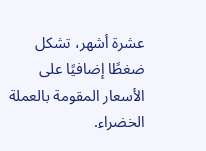عشرة أشهر، تشكل ضغطًا إضافيًا على الأسعار المقومة بالعملة الخضراء.